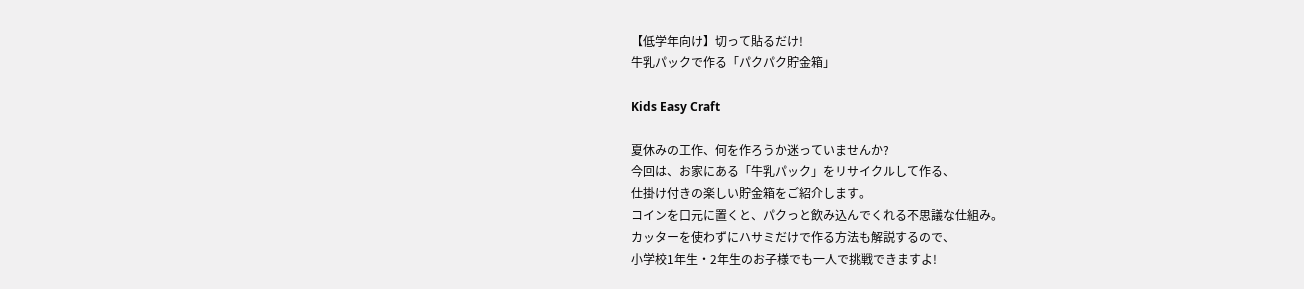【低学年向け】切って貼るだけ!
牛乳パックで作る「パクパク貯金箱」

Kids Easy Craft

夏休みの工作、何を作ろうか迷っていませんか?
今回は、お家にある「牛乳パック」をリサイクルして作る、
仕掛け付きの楽しい貯金箱をご紹介します。
コインを口元に置くと、パクっと飲み込んでくれる不思議な仕組み。
カッターを使わずにハサミだけで作る方法も解説するので、
小学校1年生・2年生のお子様でも一人で挑戦できますよ!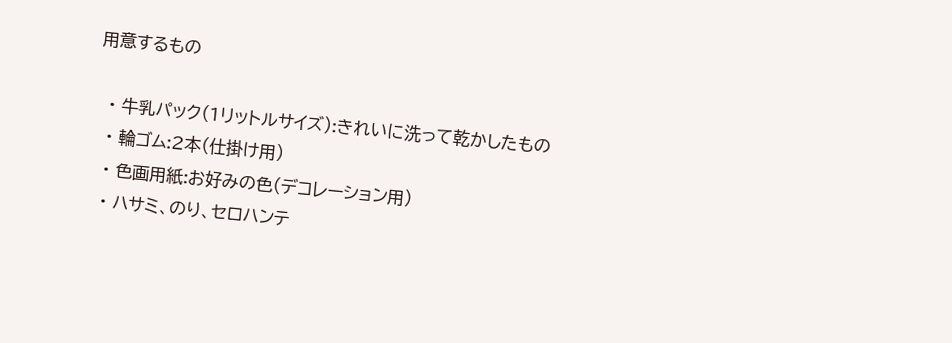用意するもの

  • 牛乳パック(1リットルサイズ):きれいに洗って乾かしたもの
  • 輪ゴム:2本(仕掛け用)
  • 色画用紙:お好みの色(デコレーション用)
  • ハサミ、のり、セロハンテ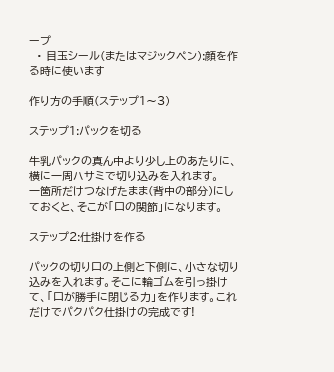ープ
  • 目玉シール(またはマジックペン):顔を作る時に使います

作り方の手順(ステップ1〜3)

ステップ1:パックを切る

牛乳パックの真ん中より少し上のあたりに、横に一周ハサミで切り込みを入れます。
一箇所だけつなげたまま(背中の部分)にしておくと、そこが「口の関節」になります。

ステップ2:仕掛けを作る

パックの切り口の上側と下側に、小さな切り込みを入れます。そこに輪ゴムを引っ掛けて、「口が勝手に閉じる力」を作ります。これだけでパクパク仕掛けの完成です!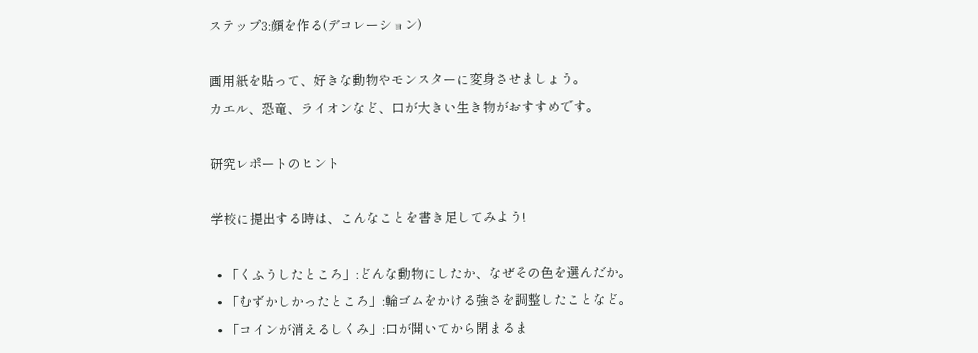ステップ3:顔を作る(デコレーション)

画用紙を貼って、好きな動物やモンスターに変身させましょう。
カエル、恐竜、ライオンなど、口が大きい生き物がおすすめです。

研究レポートのヒント

学校に提出する時は、こんなことを書き足してみよう!

  • 「くふうしたところ」:どんな動物にしたか、なぜその色を選んだか。
  • 「むずかしかったところ」:輪ゴムをかける強さを調整したことなど。
  • 「コインが消えるしくみ」:口が開いてから閉まるま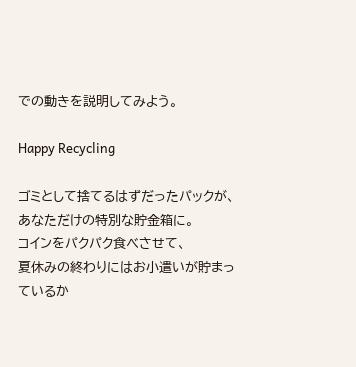での動きを説明してみよう。

Happy Recycling

ゴミとして捨てるはずだったパックが、
あなただけの特別な貯金箱に。
コインをパクパク食べさせて、
夏休みの終わりにはお小遣いが貯まっているか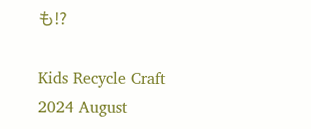も!?

Kids Recycle Craft 2024 August